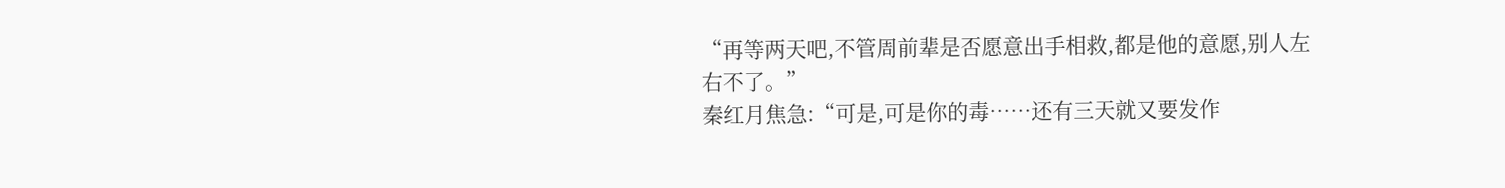“再等两天吧,不管周前辈是否愿意出手相救,都是他的意愿,别人左右不了。”
秦红月焦急:“可是,可是你的毒……还有三天就又要发作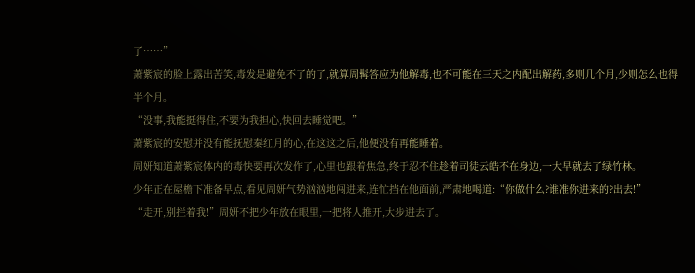了……”
萧紫宸的脸上露出苦笑,毒发是避免不了的了,就算周髯答应为他解毒,也不可能在三天之内配出解药,多则几个月,少则怎么也得半个月。
“没事,我能挺得住,不要为我担心,快回去睡觉吧。”
萧紫宸的安慰并没有能抚慰秦红月的心,在这这之后,他便没有再能睡着。
周妍知道萧紫宸体内的毒快要再次发作了,心里也跟着焦急,终于忍不住趁着司徒云皓不在身边,一大早就去了绿竹林。
少年正在屋檐下准备早点,看见周妍气势汹汹地闯进来,连忙挡在他面前,严肃地喝道:“你做什么?谁准你进来的?出去!”
“走开,别拦着我!”周妍不把少年放在眼里,一把将人推开,大步进去了。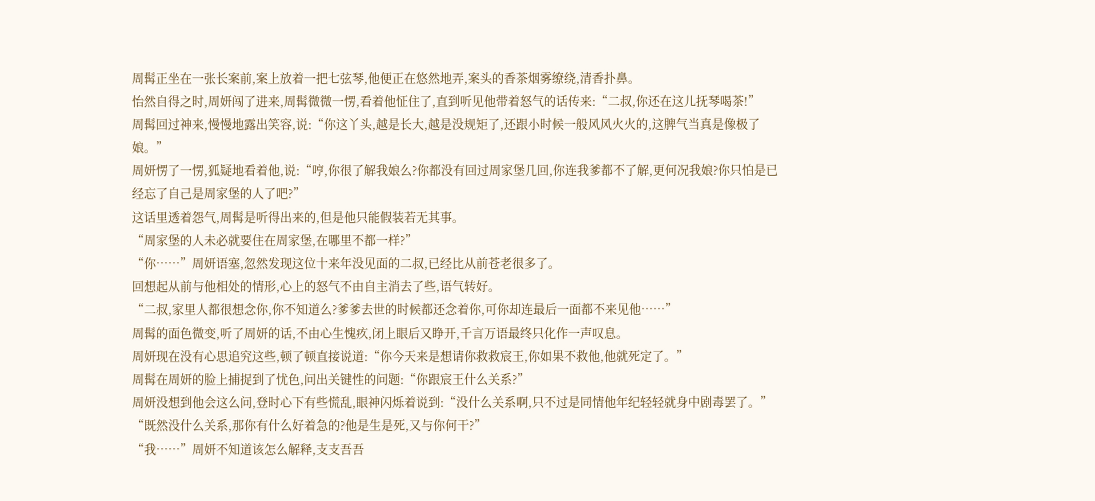周髯正坐在一张长案前,案上放着一把七弦琴,他便正在悠然地弄,案头的香茶烟雾缭绕,清香扑鼻。
怡然自得之时,周妍闯了进来,周髯微微一愣,看着他怔住了,直到听见他带着怒气的话传来:“二叔,你还在这儿抚琴喝茶!”
周髯回过神来,慢慢地露出笑容,说:“你这丫头,越是长大,越是没规矩了,还跟小时候一般风风火火的,这脾气当真是像极了娘。”
周妍愣了一愣,狐疑地看着他,说:“哼,你很了解我娘么?你都没有回过周家堡几回,你连我爹都不了解,更何况我娘?你只怕是已经忘了自己是周家堡的人了吧?”
这话里透着怨气,周髯是听得出来的,但是他只能假装若无其事。
“周家堡的人未必就要住在周家堡,在哪里不都一样?”
“你……”周妍语塞,忽然发现这位十来年没见面的二叔,已经比从前苍老很多了。
回想起从前与他相处的情形,心上的怒气不由自主消去了些,语气转好。
“二叔,家里人都很想念你,你不知道么?爹爹去世的时候都还念着你,可你却连最后一面都不来见他……”
周髯的面色微变,听了周妍的话,不由心生愧疚,闭上眼后又睁开,千言万语最终只化作一声叹息。
周妍现在没有心思追究这些,顿了顿直接说道:“你今天来是想请你救救宸王,你如果不救他,他就死定了。”
周髯在周妍的脸上捕捉到了忧色,问出关键性的问题:“你跟宸王什么关系?”
周妍没想到他会这么问,登时心下有些慌乱,眼神闪烁着说到:“没什么关系啊,只不过是同情他年纪轻轻就身中剧毒罢了。”
“既然没什么关系,那你有什么好着急的?他是生是死,又与你何干?”
“我……”周妍不知道该怎么解释,支支吾吾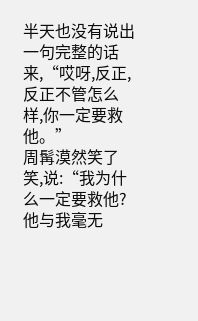半天也没有说出一句完整的话来,“哎呀,反正,反正不管怎么样,你一定要救他。”
周髯漠然笑了笑,说:“我为什么一定要救他?他与我毫无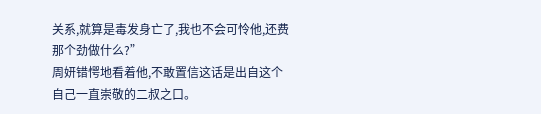关系,就算是毒发身亡了,我也不会可怜他,还费那个劲做什么?”
周妍错愕地看着他,不敢置信这话是出自这个自己一直崇敬的二叔之口。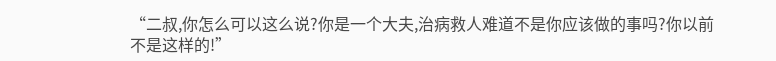“二叔,你怎么可以这么说?你是一个大夫,治病救人难道不是你应该做的事吗?你以前不是这样的!”